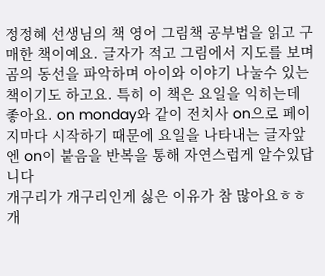정정혜 선생님의 책 영어 그림책 공부법을 읽고 구매한 책이예요. 글자가 적고 그림에서 지도를 보며 곰의 동선을 파악하며 아이와 이야기 나눌수 있는 책이기도 하고요. 특히 이 책은 요일을 익히는데 좋아요. on monday와 같이 전치사 on으로 페이지마다 시작하기 때문에 요일을 나타내는 글자앞엔 on이 붙음을 반복을 통해 자연스럽게 알수있답니다
개구리가 개구리인게 싫은 이유가 참 많아요ㅎㅎ 개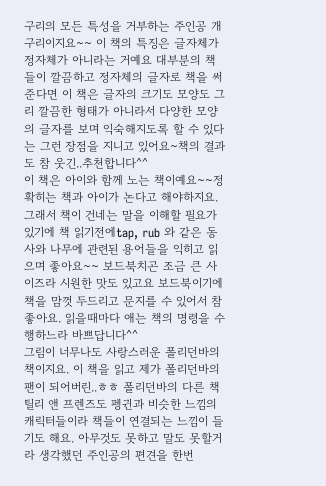구리의 모든 특성을 거부하는 주인공 개구리이지요~~ 이 책의 특징은 글자체가 정자체가 아니라는 거예요 대부분의 책들이 깔끔하고 정자체의 글자로 책을 써준다면 이 책은 글자의 크기도 모양도 그리 깔끔한 형태가 아니라서 다양한 모양의 글자를 보며 익숙해지도록 할 수 있다는 그런 장점을 지니고 있어요~책의 결과도 참 웃긴..추천합니다^^
이 책은 아이와 함께 노는 책이예요~~정확히는 책과 아이가 논다고 해야하지요. 그래서 책이 건네는 말을 이해할 필요가 있기에 책 읽기전에tap, rub 와 같은 동사와 나무에 관련된 용어들을 익히고 읽으며 좋아요~~ 보드북치곤 조금 큰 사이즈라 시원한 맛도 있고요 보드북이기에 책을 맘껏 두드리고 문지를 수 있어서 참 좋아요. 읽을때마다 애는 책의 명령을 수행하느라 바쁘답니다^^
그림이 너무나도 사랑스러운 폴리던바의 책이지요. 이 책을 읽고 제가 폴리던바의 팬이 되어버린..ㅎㅎ 폴리던바의 다른 책 틸리 앤 프렌즈도 펭귄과 비슷한 느낌의 캐릭터들이라 책들이 연결되는 느낌이 들기도 해요. 아무것도 못하고 말도 못할거라 생각했던 주인공의 편견을 한번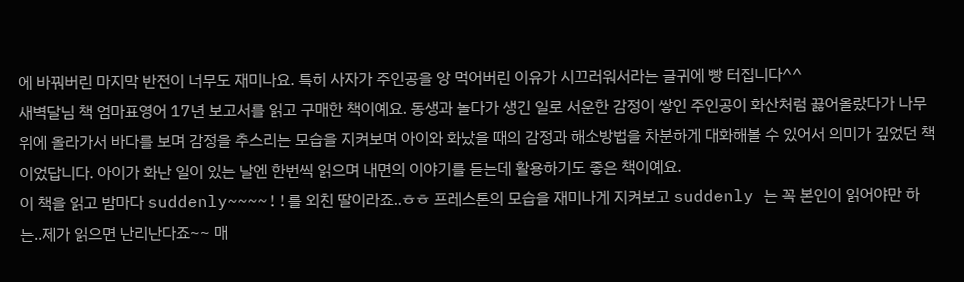에 바꿔버린 마지막 반전이 너무도 재미나요. 특히 사자가 주인공을 앙 먹어버린 이유가 시끄러워서라는 글귀에 빵 터집니다^^
새벽달님 책 엄마표영어 17년 보고서를 읽고 구매한 책이예요. 동생과 놀다가 생긴 일로 서운한 감정이 쌓인 주인공이 화산처럼 끓어올랐다가 나무위에 올라가서 바다를 보며 감정을 추스리는 모습을 지켜보며 아이와 화났을 때의 감정과 해소방법을 차분하게 대화해볼 수 있어서 의미가 깊었던 책이었답니다. 아이가 화난 일이 있는 날엔 한번씩 읽으며 내면의 이야기를 듣는데 활용하기도 좋은 책이예요.
이 책을 읽고 밤마다 suddenly~~~~!!를 외친 딸이라죠..ㅎㅎ 프레스톤의 모습을 재미나게 지켜보고 suddenly 는 꼭 본인이 읽어야만 하는..제가 읽으면 난리난다죠~~ 매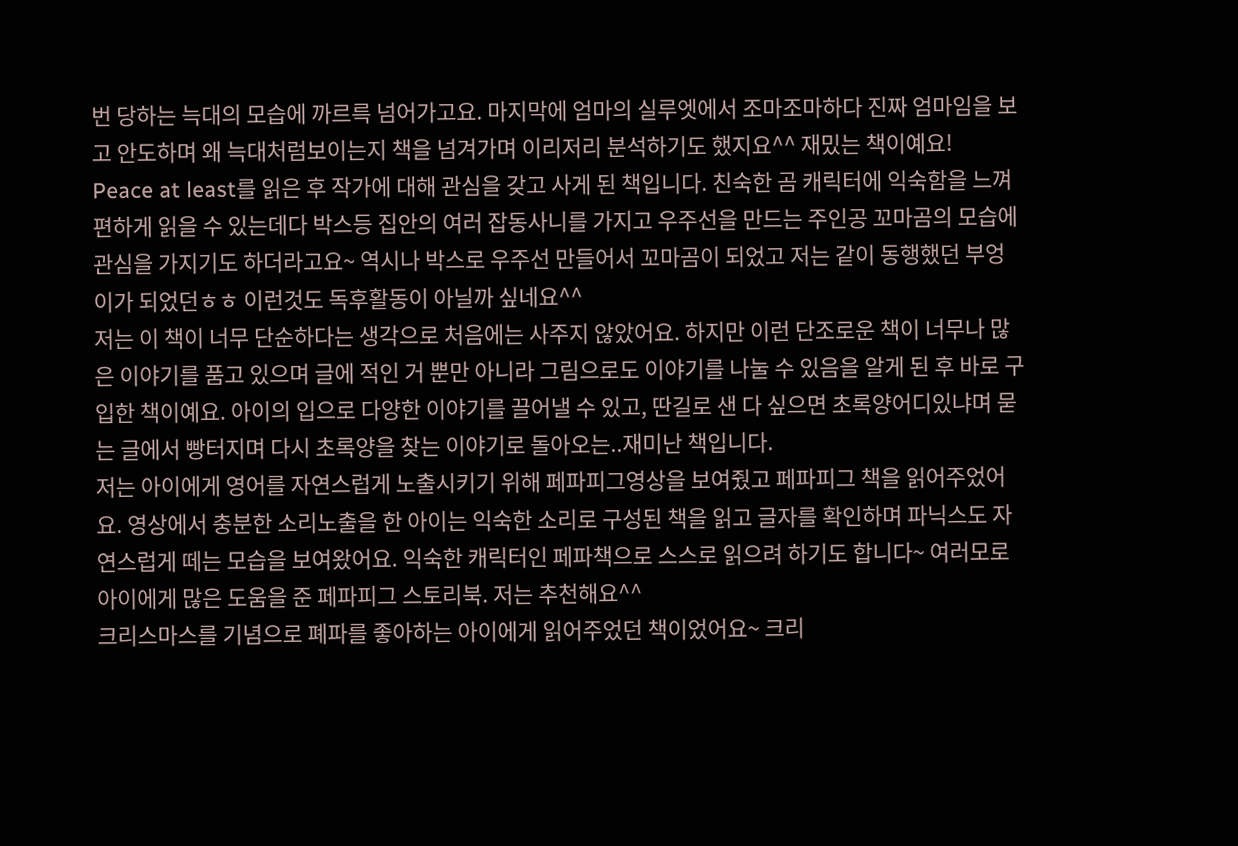번 당하는 늑대의 모습에 까르륵 넘어가고요. 마지막에 엄마의 실루엣에서 조마조마하다 진짜 엄마임을 보고 안도하며 왜 늑대처럼보이는지 책을 넘겨가며 이리저리 분석하기도 했지요^^ 재밌는 책이예요!
Peace at least를 읽은 후 작가에 대해 관심을 갖고 사게 된 책입니다. 친숙한 곰 캐릭터에 익숙함을 느껴 편하게 읽을 수 있는데다 박스등 집안의 여러 잡동사니를 가지고 우주선을 만드는 주인공 꼬마곰의 모습에 관심을 가지기도 하더라고요~ 역시나 박스로 우주선 만들어서 꼬마곰이 되었고 저는 같이 동행했던 부엉이가 되었던ㅎㅎ 이런것도 독후활동이 아닐까 싶네요^^
저는 이 책이 너무 단순하다는 생각으로 처음에는 사주지 않았어요. 하지만 이런 단조로운 책이 너무나 많은 이야기를 품고 있으며 글에 적인 거 뿐만 아니라 그림으로도 이야기를 나눌 수 있음을 알게 된 후 바로 구입한 책이예요. 아이의 입으로 다양한 이야기를 끌어낼 수 있고, 딴길로 샌 다 싶으면 초록양어디있냐며 묻는 글에서 빵터지며 다시 초록양을 찾는 이야기로 돌아오는..재미난 책입니다.
저는 아이에게 영어를 자연스럽게 노출시키기 위해 페파피그영상을 보여줬고 페파피그 책을 읽어주었어요. 영상에서 충분한 소리노출을 한 아이는 익숙한 소리로 구성된 책을 읽고 글자를 확인하며 파닉스도 자연스럽게 떼는 모습을 보여왔어요. 익숙한 캐릭터인 페파책으로 스스로 읽으려 하기도 합니다~ 여러모로 아이에게 많은 도움을 준 페파피그 스토리북. 저는 추천해요^^
크리스마스를 기념으로 폐파를 좋아하는 아이에게 읽어주었던 책이었어요~ 크리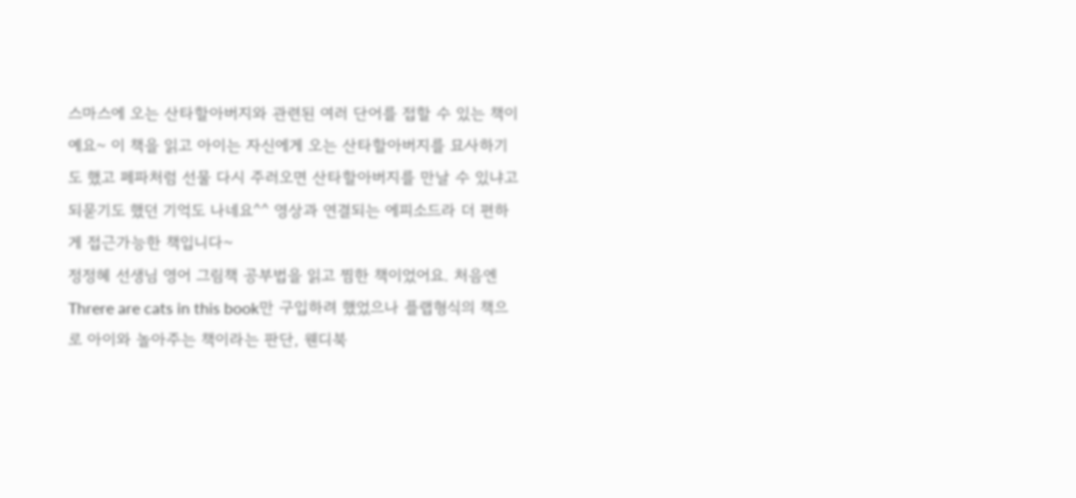스마스에 오는 산타할아버지와 관련된 여러 단어를 접할 수 있는 책이예요~ 이 책을 읽고 아이는 자신에게 오는 산타할아버지를 묘사하기도 했고 페파처럼 선물 다시 주러오면 산타할아버지를 만날 수 있냐고 되묻기도 했던 기억도 나네요^^ 영상과 연결되는 에피소드라 더 편하게 접근가능한 책입니다~
정정혜 선생님 영어 그림책 공부법을 읽고 찜한 책이었어요. 처음엔 Threre are cats in this book만 구입하려 했었으나 플랩형식의 책으로 아이와 놀아주는 책이라는 판단, 웬디북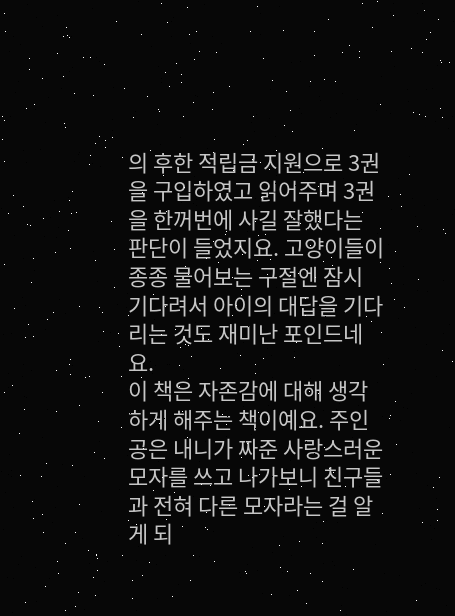의 후한 적립금 지원으로 3권을 구입하였고 읽어주며 3권을 한꺼번에 사길 잘했다는 판단이 들었지요. 고양이들이 종종 물어보는 구절엔 잠시 기다려서 아이의 대답을 기다리는 것도 재미난 포인드네요.
이 책은 자존감에 대해 생각하게 해주는 책이예요. 주인공은 내니가 짜준 사랑스러운 모자를 쓰고 나가보니 친구들과 전혀 다른 모자라는 걸 알게 되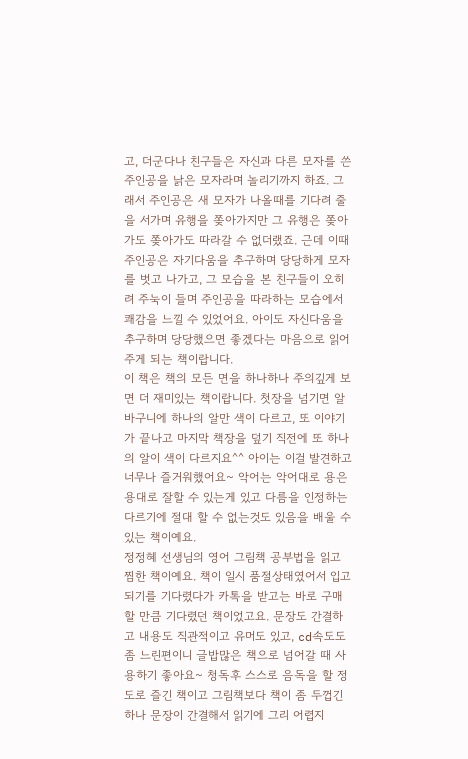고, 더군다나 친구들은 자신과 다른 모자를 쓴 주인공을 낡은 모자라며 놀리기까지 하죠. 그래서 주인공은 새 모자가 나올때를 기다려 줄을 서가며 유행을 쫒아가지만 그 유행은 쫒아가도 쫒아가도 따라갈 수 없더랬죠. 근데 이때 주인공은 자기다움을 추구하며 당당하게 모자를 벗고 나가고, 그 모습을 본 친구들이 오히려 주눅이 들며 주인공을 따라하는 모습에서 쾌감을 느낄 수 있었어요. 아이도 자신다움을 추구하며 당당했으면 좋겠다는 마음으로 읽어주게 되는 책이랍니다.
이 책은 책의 모든 면을 하나하나 주의깊게 보면 더 재미있는 책이랍니다. 첫장을 넘기면 알바구니에 하나의 알만 색이 다르고, 또 이야기가 끝나고 마지막 책장을 덮기 직전에 또 하나의 알이 색이 다르지요^^ 아이는 이걸 발견하고 너무나 즐거워했어요~ 악어는 악어대로 용은 용대로 잘할 수 있는게 있고 다름을 인정하는 다르기에 절대 할 수 없는것도 있음을 배울 수 있는 책이예요.
정정혜 선생님의 영어 그림책 공부법을 읽고 찜한 책이예요. 책이 일시 품절상태였어서 입고되기를 기다렸다가 카톡을 받고는 바로 구매할 만큼 기다렸던 책이었고요. 문장도 간결하고 내용도 직관적이고 유머도 있고, cd속도도 좀 느린편이니 글밥많은 책으로 넘어갈 때 사용하기 좋아요~ 청독후 스스로 음독을 할 정도로 즐긴 책이고 그림책보다 책이 좀 두껍긴하나 문장이 간결해서 읽기에 그리 어렵지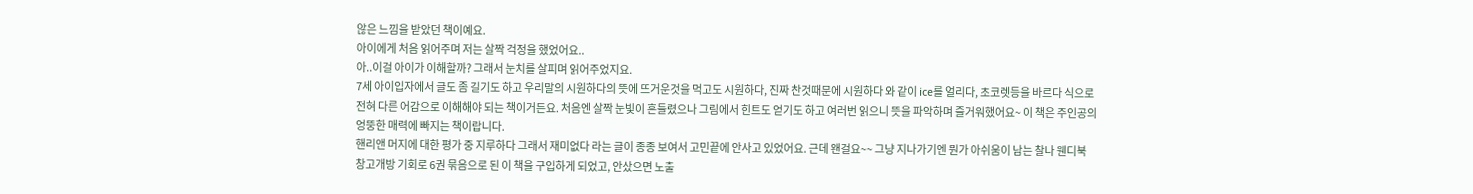않은 느낌을 받았던 책이예요.
아이에게 처음 읽어주며 저는 살짝 걱정을 했었어요..
아..이걸 아이가 이해할까? 그래서 눈치를 살피며 읽어주었지요.
7세 아이입자에서 글도 좀 길기도 하고 우리말의 시원하다의 뜻에 뜨거운것을 먹고도 시원하다, 진짜 찬것때문에 시원하다 와 같이 ice를 얼리다, 초코렛등을 바르다 식으로 전혀 다른 어감으로 이해해야 되는 책이거든요. 처음엔 살짝 눈빛이 흔들렸으나 그림에서 힌트도 얻기도 하고 여러번 읽으니 뜻을 파악하며 즐거워했어요~ 이 책은 주인공의 엉뚱한 매력에 빠지는 책이랍니다.
핸리앤 머지에 대한 평가 중 지루하다 그래서 재미없다 라는 글이 종종 보여서 고민끝에 안사고 있었어요. 근데 왠걸요~~ 그냥 지나가기엔 뭔가 아쉬움이 남는 찰나 웬디북 창고개방 기회로 6권 묶음으로 된 이 책을 구입하게 되었고, 안샀으면 노출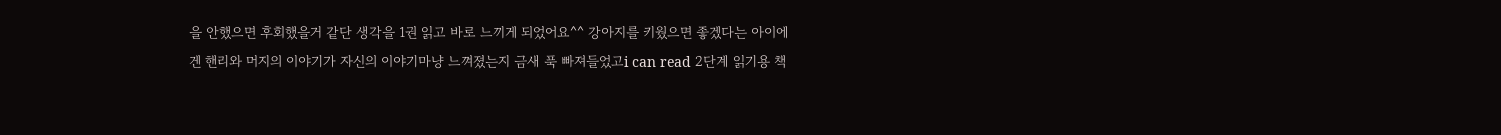을 안했으면 후회했을거 같단 생각을 1권 읽고 바로 느끼게 되었어요^^ 강아지를 키웠으면 좋겠다는 아이에겐 핸리와 머지의 이야기가 자신의 이야기마냥 느껴졌는지 금새 푹 빠져들었고i can read 2단계 읽기용 책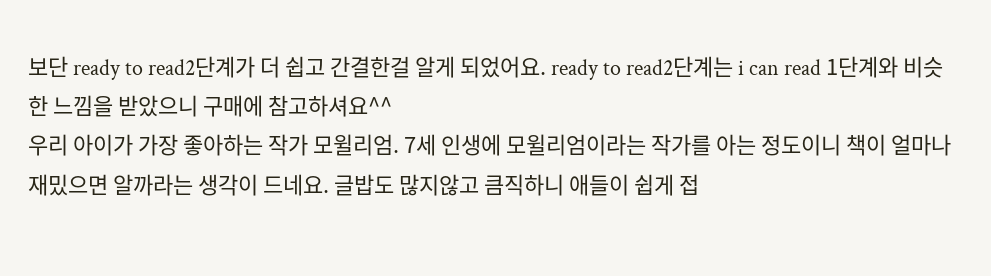보단 ready to read2단계가 더 쉽고 간결한걸 알게 되었어요. ready to read2단계는 i can read 1단계와 비슷한 느낌을 받았으니 구매에 참고하셔요^^
우리 아이가 가장 좋아하는 작가 모윌리엄. 7세 인생에 모윌리엄이라는 작가를 아는 정도이니 책이 얼마나 재밌으면 알까라는 생각이 드네요. 글밥도 많지않고 큼직하니 애들이 쉽게 접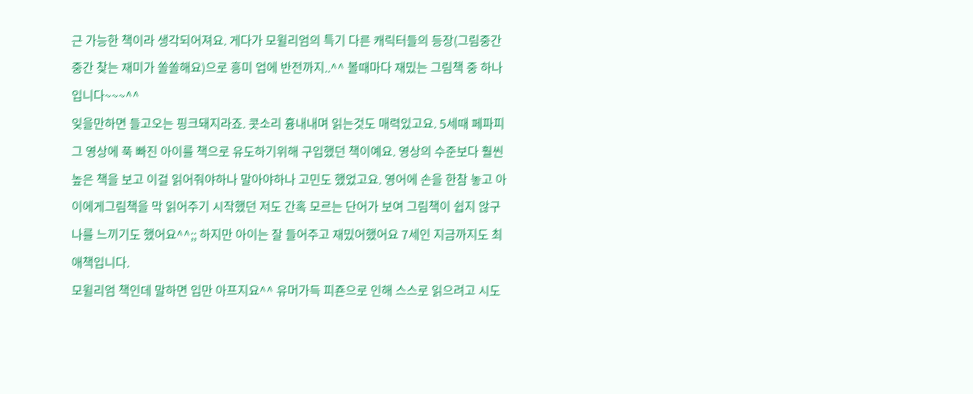근 가능한 책이라 생각되어져요. 게다가 모윌리엄의 특기 다른 캐릭터들의 등장(그림중간중간 찾는 재미가 쏠쏠해요)으로 흥미 업에 반전까지..^^ 볼때마다 재밌는 그림책 중 하나입니다~~~^^
잊을만하면 들고오는 핑크돼지라죠. 콧소리 흉내내며 읽는것도 매력있고요. 5세때 페파피그 영상에 푹 빠진 아이를 책으로 유도하기위해 구입했던 책이예요. 영상의 수준보다 훨씬 높은 책을 보고 이걸 읽어줘야하나 말아야하나 고민도 했었고요. 영어에 손을 한참 놓고 아이에게그림책을 막 읽어주기 시작했던 저도 간혹 모르는 단어가 보여 그림책이 쉽지 않구나를 느끼기도 했어요^^;; 하지만 아이는 잘 들어주고 재밌어했어요 7세인 지금까지도 최애책입니다.
모윌리엄 책인데 말하면 입만 아프지요^^ 유머가득 피죤으로 인해 스스로 읽으려고 시도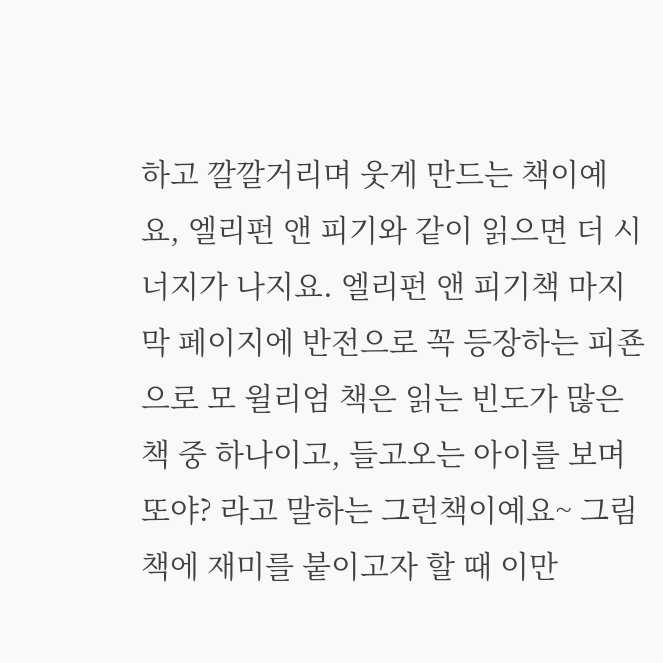하고 깔깔거리며 웃게 만드는 책이예요, 엘리펀 앤 피기와 같이 읽으면 더 시너지가 나지요. 엘리펀 앤 피기책 마지막 페이지에 반전으로 꼭 등장하는 피죤으로 모 윌리엄 책은 읽는 빈도가 많은 책 중 하나이고, 들고오는 아이를 보며 또야? 라고 말하는 그런책이예요~ 그림책에 재미를 붙이고자 할 때 이만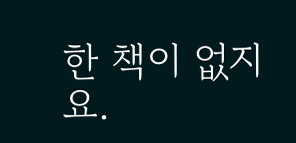한 책이 없지요.